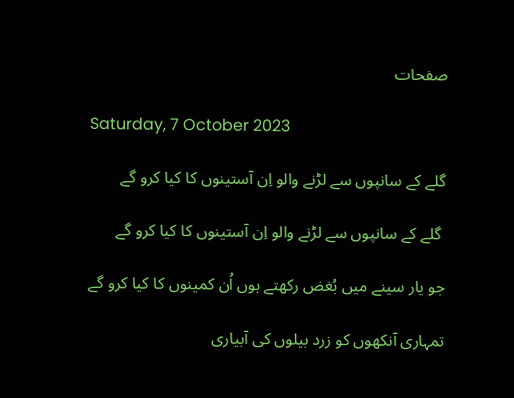صفحات

Saturday, 7 October 2023

گلے کے سانپوں سے لڑنے والو اِن آستینوں کا کیا کرو گے

 گلے کے سانپوں سے لڑنے والو اِن آستینوں کا کیا کرو گے

جو یار سینے میں بُغض رکھتے ہوں اُن کمینوں کا کیا کرو گے

تمہاری آنکھوں کو زرد بیلوں کی آبیاری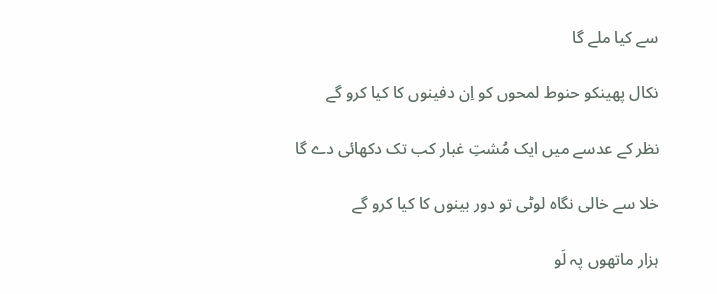سے کیا ملے گا

نکال پھینکو حنوط لمحوں کو اِن دفینوں کا کیا کرو گے

نظر کے عدسے میں ایک مُشتِ غبار کب تک دکھائی دے گا

خلا سے خالی نگاہ لوٹی تو دور بینوں کا کیا کرو گے

ہزار ماتھوں پہ لَو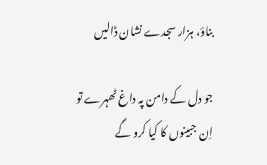بناؤ، ہزار سجدے نشان ڈالیں

جو دل کے دامن پہ داغ ٹھہرے تو اِن جبینوں کا کیا کرو گے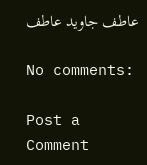عاطف جاوید عاطف

No comments:

Post a Comment